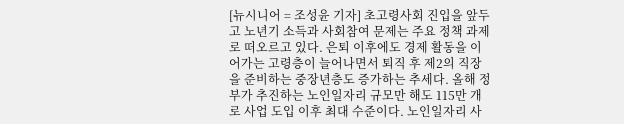[뉴시니어 = 조성윤 기자] 초고령사회 진입을 앞두고 노년기 소득과 사회참여 문제는 주요 정책 과제로 떠오르고 있다. 은퇴 이후에도 경제 활동을 이어가는 고령층이 늘어나면서 퇴직 후 제2의 직장을 준비하는 중장년층도 증가하는 추세다. 올해 정부가 추진하는 노인일자리 규모만 해도 115만 개로 사업 도입 이후 최대 수준이다. 노인일자리 사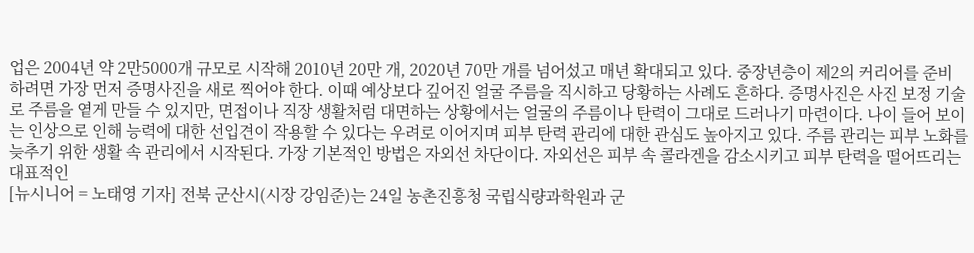업은 2004년 약 2만5000개 규모로 시작해 2010년 20만 개, 2020년 70만 개를 넘어섰고 매년 확대되고 있다. 중장년층이 제2의 커리어를 준비 하려면 가장 먼저 증명사진을 새로 찍어야 한다. 이때 예상보다 깊어진 얼굴 주름을 직시하고 당황하는 사례도 흔하다. 증명사진은 사진 보정 기술로 주름을 옅게 만들 수 있지만, 면접이나 직장 생활처럼 대면하는 상황에서는 얼굴의 주름이나 탄력이 그대로 드러나기 마련이다. 나이 들어 보이는 인상으로 인해 능력에 대한 선입견이 작용할 수 있다는 우려로 이어지며 피부 탄력 관리에 대한 관심도 높아지고 있다. 주름 관리는 피부 노화를 늦추기 위한 생활 속 관리에서 시작된다. 가장 기본적인 방법은 자외선 차단이다. 자외선은 피부 속 콜라겐을 감소시키고 피부 탄력을 떨어뜨리는 대표적인
[뉴시니어 = 노태영 기자] 전북 군산시(시장 강임준)는 24일 농촌진흥청 국립식량과학원과 군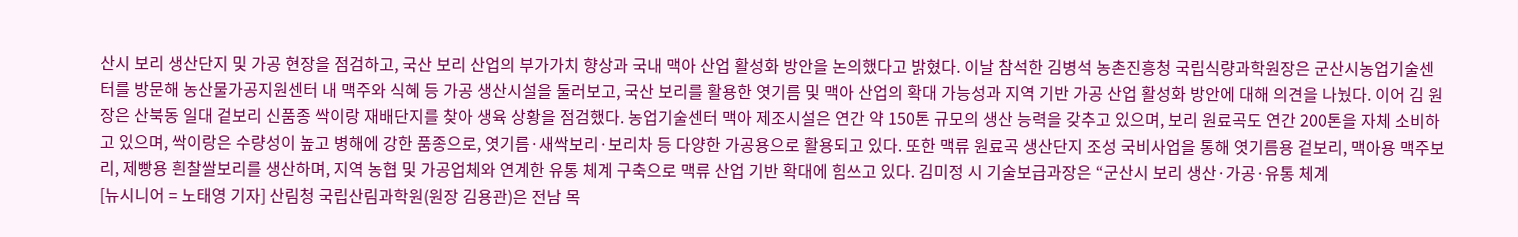산시 보리 생산단지 및 가공 현장을 점검하고, 국산 보리 산업의 부가가치 향상과 국내 맥아 산업 활성화 방안을 논의했다고 밝혔다. 이날 참석한 김병석 농촌진흥청 국립식량과학원장은 군산시농업기술센터를 방문해 농산물가공지원센터 내 맥주와 식혜 등 가공 생산시설을 둘러보고, 국산 보리를 활용한 엿기름 및 맥아 산업의 확대 가능성과 지역 기반 가공 산업 활성화 방안에 대해 의견을 나눴다. 이어 김 원장은 산북동 일대 겉보리 신품종 싹이랑 재배단지를 찾아 생육 상황을 점검했다. 농업기술센터 맥아 제조시설은 연간 약 150톤 규모의 생산 능력을 갖추고 있으며, 보리 원료곡도 연간 200톤을 자체 소비하고 있으며, 싹이랑은 수량성이 높고 병해에 강한 품종으로, 엿기름·새싹보리·보리차 등 다양한 가공용으로 활용되고 있다. 또한 맥류 원료곡 생산단지 조성 국비사업을 통해 엿기름용 겉보리, 맥아용 맥주보리, 제빵용 흰찰쌀보리를 생산하며, 지역 농협 및 가공업체와 연계한 유통 체계 구축으로 맥류 산업 기반 확대에 힘쓰고 있다. 김미정 시 기술보급과장은 “군산시 보리 생산·가공·유통 체계
[뉴시니어 = 노태영 기자] 산림청 국립산림과학원(원장 김용관)은 전남 목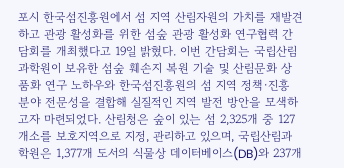포시 한국섬진흥원에서 섬 지역 산림자원의 가치를 재발견하고 관광 활성화를 위한 섬숲 관광 활성화 연구협력 간담회를 개최했다고 19일 밝혔다. 이번 간담회는 국립산림과학원이 보유한 섬숲 훼손지 복원 기술 및 산림문화 상품화 연구 노하우와 한국섬진흥원의 섬 지역 정책·진흥 분야 전문성을 결합해 실질적인 지역 발전 방안을 모색하고자 마련되었다. 산림청은 숲이 있는 섬 2,325개 중 127개소를 보호지역으로 지정, 관리하고 있으며, 국립산림과학원은 1,377개 도서의 식물상 데이터베이스(DB)와 237개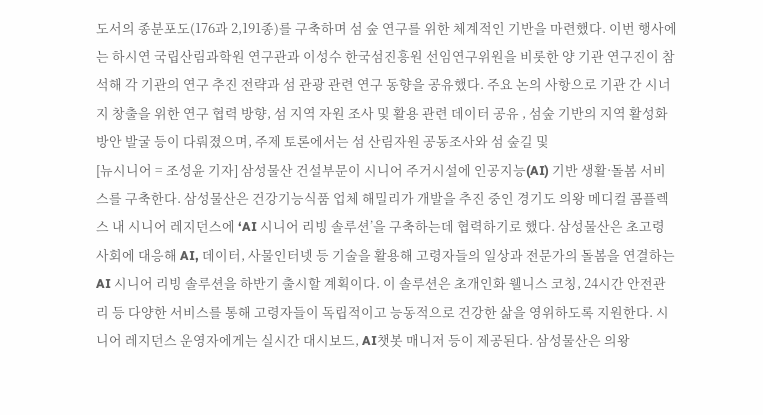도서의 종분포도(176과 2,191종)를 구축하며 섬 숲 연구를 위한 체계적인 기반을 마련했다. 이번 행사에는 하시연 국립산림과학원 연구관과 이성수 한국섬진흥원 선임연구위원을 비롯한 양 기관 연구진이 참석해 각 기관의 연구 추진 전략과 섬 관광 관련 연구 동향을 공유했다. 주요 논의 사항으로 기관 간 시너지 창출을 위한 연구 협력 방향, 섬 지역 자원 조사 및 활용 관련 데이터 공유 , 섬숲 기반의 지역 활성화 방안 발굴 등이 다뤄졌으며, 주제 토론에서는 섬 산림자원 공동조사와 섬 숲길 및
[뉴시니어 = 조성윤 기자] 삼성물산 건설부문이 시니어 주거시설에 인공지능(AI) 기반 생활·돌봄 서비스를 구축한다. 삼성물산은 건강기능식품 업체 해밀리가 개발을 추진 중인 경기도 의왕 메디컬 콤플렉스 내 시니어 레지던스에 ‘AI 시니어 리빙 솔루션’을 구축하는데 협력하기로 했다. 삼성물산은 초고령 사회에 대응해 AI, 데이터, 사물인터넷 등 기술을 활용해 고령자들의 일상과 전문가의 돌봄을 연결하는 AI 시니어 리빙 솔루션을 하반기 출시할 계획이다. 이 솔루션은 초개인화 웰니스 코칭, 24시간 안전관리 등 다양한 서비스를 통해 고령자들이 독립적이고 능동적으로 건강한 삶을 영위하도록 지원한다. 시니어 레지던스 운영자에게는 실시간 대시보드, AI챗봇 매니저 등이 제공된다. 삼성물산은 의왕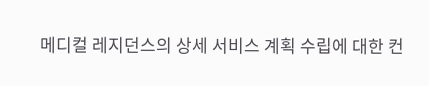메디컬 레지던스의 상세 서비스 계획 수립에 대한 컨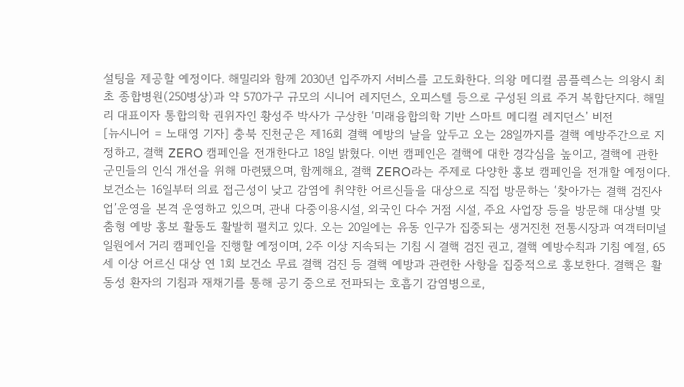설팅을 제공할 예정이다. 해밀리와 함께 2030년 입주까지 서비스를 고도화한다. 의왕 메디컬 콤플렉스는 의왕시 최초 종합병원(250병상)과 약 570가구 규모의 시니어 레지던스, 오피스텔 등으로 구성된 의료 주거 복합단지다. 해밀리 대표이자 통합의학 권위자인 황성주 박사가 구상한 ‘미래융합의학 기반 스마트 메디컬 레지던스’ 비전
[뉴시니어 = 노태영 기자] 충북 진천군은 제16회 결핵 예방의 날을 앞두고 오는 28일까지를 결핵 예방주간으로 지정하고, 결핵 ZERO 캠페인을 전개한다고 18일 밝혔다. 이번 캠페인은 결핵에 대한 경각심을 높이고, 결핵에 관한 군민들의 인식 개선을 위해 마련됐으며, 함께해요, 결핵 ZERO라는 주제로 다양한 홍보 캠페인을 전개할 예정이다. 보건소는 16일부터 의료 접근성이 낮고 감염에 취약한 어르신들을 대상으로 직접 방문하는 ‘찾아가는 결핵 검진사업’운영을 본격 운영하고 있으며, 관내 다중이용시설, 외국인 다수 거점 시설, 주요 사업장 등을 방문해 대상별 맞춤형 예방 홍보 활동도 활발히 펼치고 있다. 오는 20일에는 유동 인구가 집중되는 생거진천 전통시장과 여객터미널 일원에서 거리 캠페인을 진행할 예정이며, 2주 이상 지속되는 기침 시 결핵 검진 권고, 결핵 예방수칙과 기침 예절, 65세 이상 어르신 대상 연 1회 보건소 무료 결핵 검진 등 결핵 예방과 관련한 사항을 집중적으로 홍보한다. 결핵은 활동성 환자의 기침과 재채기를 통해 공기 중으로 전파되는 호흡기 감염병으로,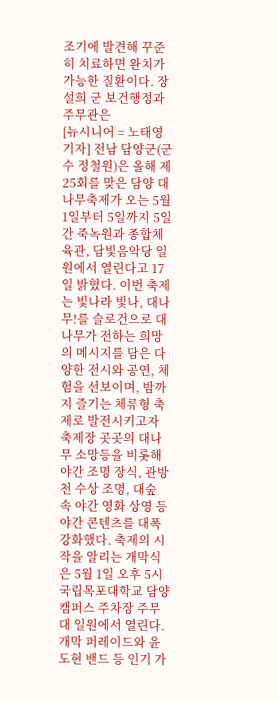조기에 발견해 꾸준히 치료하면 완치가 가능한 질환이다. 장설희 군 보건행정과 주무관은
[뉴시니어 = 노태영 기자] 전남 담양군(군수 정철원)은 올해 제25회를 맞은 담양 대나무축제가 오는 5월 1일부터 5일까지 5일간 죽녹원과 종합체육관, 담빛음악당 일원에서 열린다고 17일 밝혔다. 이번 축제는 빛나라 빛나, 대나무!를 슬로건으로 대나무가 전하는 희망의 메시지를 담은 다양한 전시와 공연, 체험을 선보이며, 밤까지 즐기는 체류형 축제로 발전시키고자 축제장 곳곳의 대나무 소망등을 비롯해 야간 조명 장식, 관방천 수상 조명, 대숲 속 야간 영화 상영 등 야간 콘텐츠를 대폭 강화했다. 축제의 시작을 알리는 개막식은 5월 1일 오후 5시 국립목포대학교 담양캠퍼스 주차장 주무대 일원에서 열린다. 개막 퍼레이드와 윤도현 밴드 등 인기 가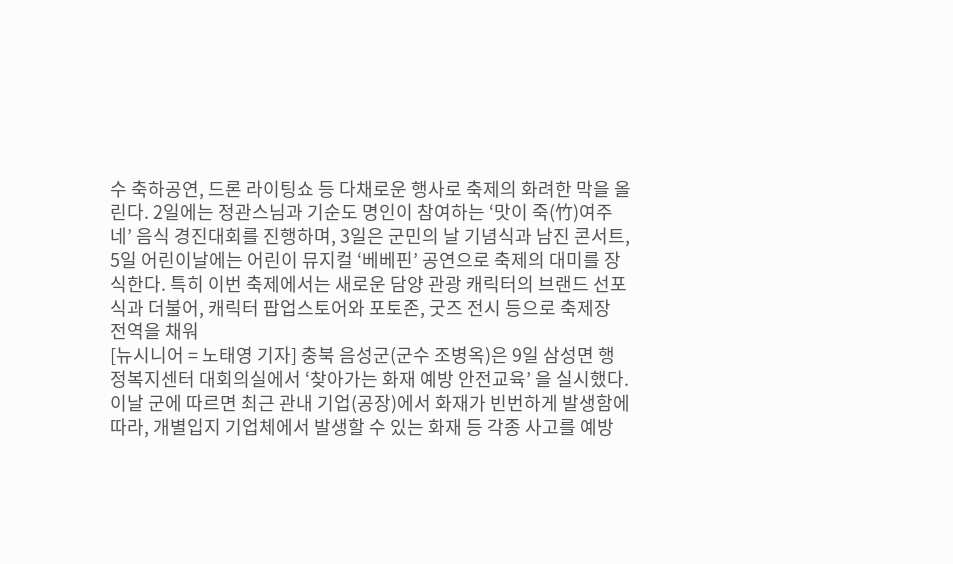수 축하공연, 드론 라이팅쇼 등 다채로운 행사로 축제의 화려한 막을 올린다. 2일에는 정관스님과 기순도 명인이 참여하는 ‘맛이 죽(竹)여주네’ 음식 경진대회를 진행하며, 3일은 군민의 날 기념식과 남진 콘서트, 5일 어린이날에는 어린이 뮤지컬 ‘베베핀’ 공연으로 축제의 대미를 장식한다. 특히 이번 축제에서는 새로운 담양 관광 캐릭터의 브랜드 선포식과 더불어, 캐릭터 팝업스토어와 포토존, 굿즈 전시 등으로 축제장 전역을 채워
[뉴시니어 = 노태영 기자] 충북 음성군(군수 조병옥)은 9일 삼성면 행정복지센터 대회의실에서 ‘찾아가는 화재 예방 안전교육’ 을 실시했다. 이날 군에 따르면 최근 관내 기업(공장)에서 화재가 빈번하게 발생함에 따라, 개별입지 기업체에서 발생할 수 있는 화재 등 각종 사고를 예방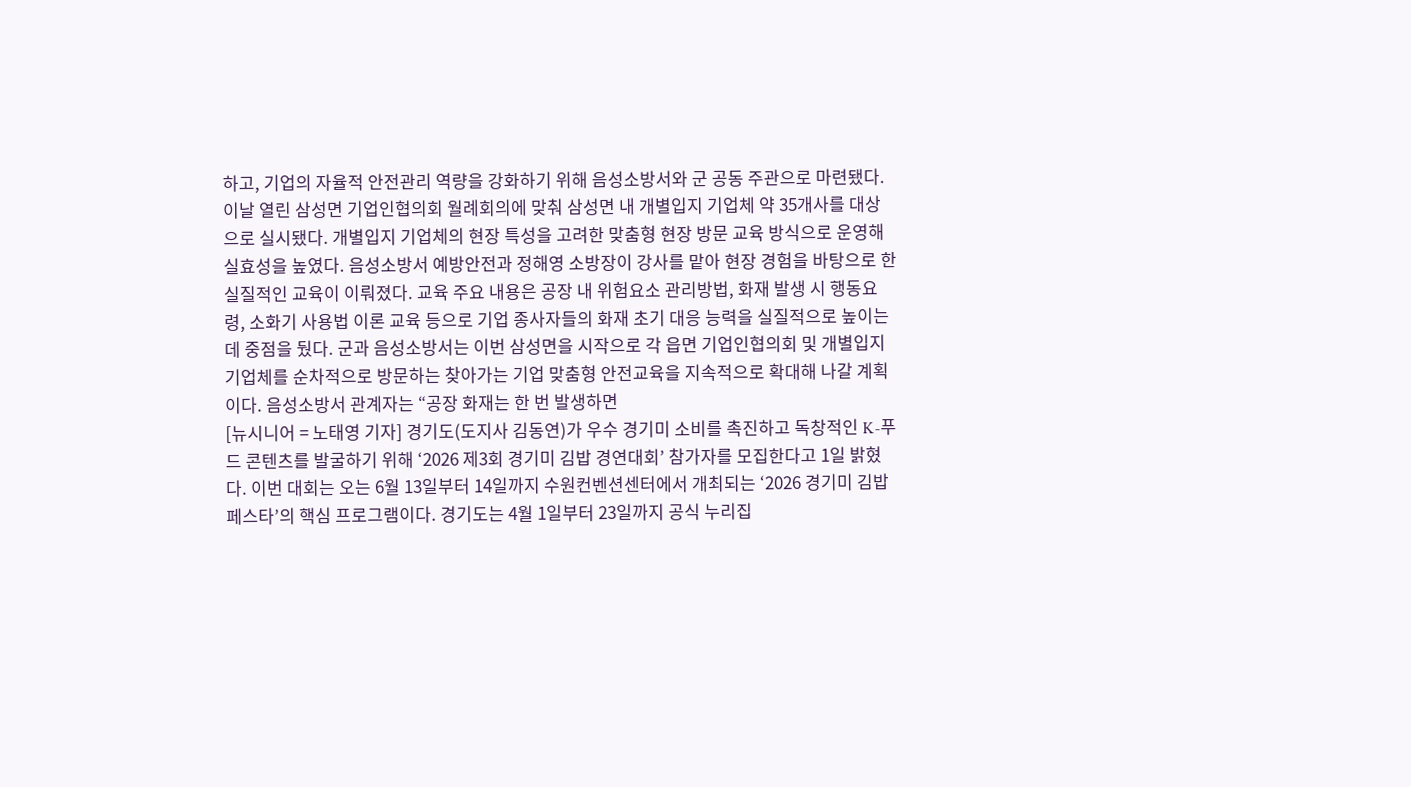하고, 기업의 자율적 안전관리 역량을 강화하기 위해 음성소방서와 군 공동 주관으로 마련됐다. 이날 열린 삼성면 기업인협의회 월례회의에 맞춰 삼성면 내 개별입지 기업체 약 35개사를 대상으로 실시됐다. 개별입지 기업체의 현장 특성을 고려한 맞춤형 현장 방문 교육 방식으로 운영해 실효성을 높였다. 음성소방서 예방안전과 정해영 소방장이 강사를 맡아 현장 경험을 바탕으로 한 실질적인 교육이 이뤄졌다. 교육 주요 내용은 공장 내 위험요소 관리방법, 화재 발생 시 행동요령, 소화기 사용법 이론 교육 등으로 기업 종사자들의 화재 초기 대응 능력을 실질적으로 높이는 데 중점을 뒀다. 군과 음성소방서는 이번 삼성면을 시작으로 각 읍면 기업인협의회 및 개별입지 기업체를 순차적으로 방문하는 찾아가는 기업 맞춤형 안전교육을 지속적으로 확대해 나갈 계획이다. 음성소방서 관계자는 “공장 화재는 한 번 발생하면
[뉴시니어 = 노태영 기자] 경기도(도지사 김동연)가 우수 경기미 소비를 촉진하고 독창적인 K-푸드 콘텐츠를 발굴하기 위해 ‘2026 제3회 경기미 김밥 경연대회’ 참가자를 모집한다고 1일 밝혔다. 이번 대회는 오는 6월 13일부터 14일까지 수원컨벤션센터에서 개최되는 ‘2026 경기미 김밥 페스타’의 핵심 프로그램이다. 경기도는 4월 1일부터 23일까지 공식 누리집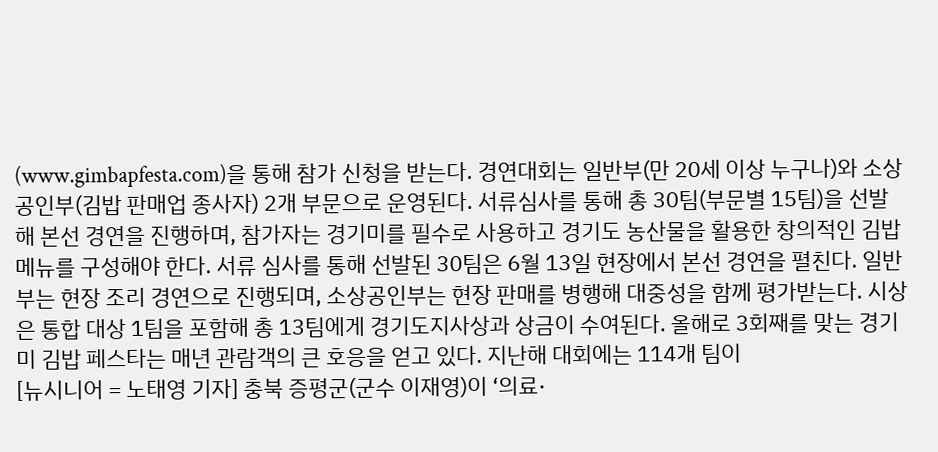(www.gimbapfesta.com)을 통해 참가 신청을 받는다. 경연대회는 일반부(만 20세 이상 누구나)와 소상공인부(김밥 판매업 종사자) 2개 부문으로 운영된다. 서류심사를 통해 총 30팀(부문별 15팀)을 선발해 본선 경연을 진행하며, 참가자는 경기미를 필수로 사용하고 경기도 농산물을 활용한 창의적인 김밥 메뉴를 구성해야 한다. 서류 심사를 통해 선발된 30팀은 6월 13일 현장에서 본선 경연을 펼친다. 일반부는 현장 조리 경연으로 진행되며, 소상공인부는 현장 판매를 병행해 대중성을 함께 평가받는다. 시상은 통합 대상 1팀을 포함해 총 13팀에게 경기도지사상과 상금이 수여된다. 올해로 3회째를 맞는 경기미 김밥 페스타는 매년 관람객의 큰 호응을 얻고 있다. 지난해 대회에는 114개 팀이
[뉴시니어 = 노태영 기자] 충북 증평군(군수 이재영)이 ‘의료·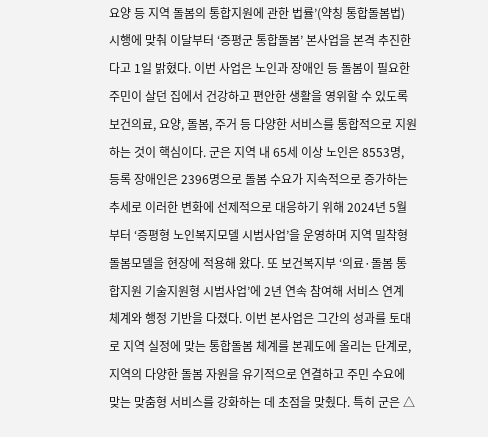요양 등 지역 돌봄의 통합지원에 관한 법률’(약칭 통합돌봄법) 시행에 맞춰 이달부터 ‘증평군 통합돌봄’ 본사업을 본격 추진한다고 1일 밝혔다. 이번 사업은 노인과 장애인 등 돌봄이 필요한 주민이 살던 집에서 건강하고 편안한 생활을 영위할 수 있도록 보건의료, 요양, 돌봄, 주거 등 다양한 서비스를 통합적으로 지원하는 것이 핵심이다. 군은 지역 내 65세 이상 노인은 8553명, 등록 장애인은 2396명으로 돌봄 수요가 지속적으로 증가하는 추세로 이러한 변화에 선제적으로 대응하기 위해 2024년 5월부터 ‘증평형 노인복지모델 시범사업’을 운영하며 지역 밀착형 돌봄모델을 현장에 적용해 왔다. 또 보건복지부 ‘의료·돌봄 통합지원 기술지원형 시범사업’에 2년 연속 참여해 서비스 연계 체계와 행정 기반을 다졌다. 이번 본사업은 그간의 성과를 토대로 지역 실정에 맞는 통합돌봄 체계를 본궤도에 올리는 단계로, 지역의 다양한 돌봄 자원을 유기적으로 연결하고 주민 수요에 맞는 맞춤형 서비스를 강화하는 데 초점을 맞췄다. 특히 군은 △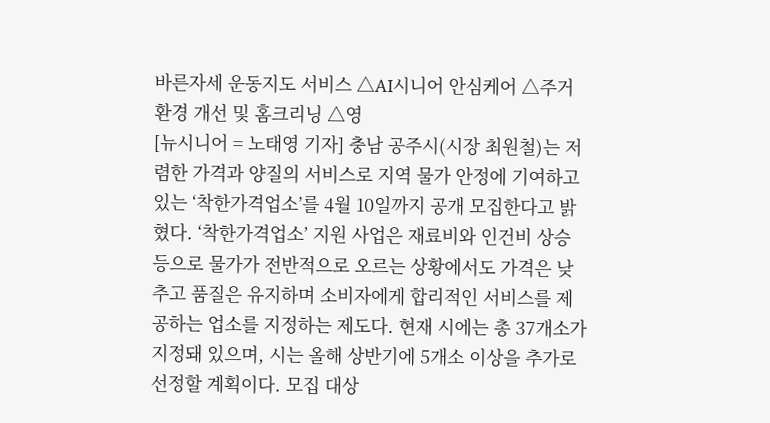바른자세 운동지도 서비스 △AI시니어 안심케어 △주거환경 개선 및 홈크리닝 △영
[뉴시니어 = 노태영 기자] 충남 공주시(시장 최원철)는 저렴한 가격과 양질의 서비스로 지역 물가 안정에 기여하고 있는 ‘착한가격업소’를 4월 10일까지 공개 모집한다고 밝혔다. ‘착한가격업소’ 지원 사업은 재료비와 인건비 상승 등으로 물가가 전반적으로 오르는 상황에서도 가격은 낮추고 품질은 유지하며 소비자에게 합리적인 서비스를 제공하는 업소를 지정하는 제도다. 현재 시에는 총 37개소가 지정돼 있으며, 시는 올해 상반기에 5개소 이상을 추가로 선정할 계획이다. 모집 대상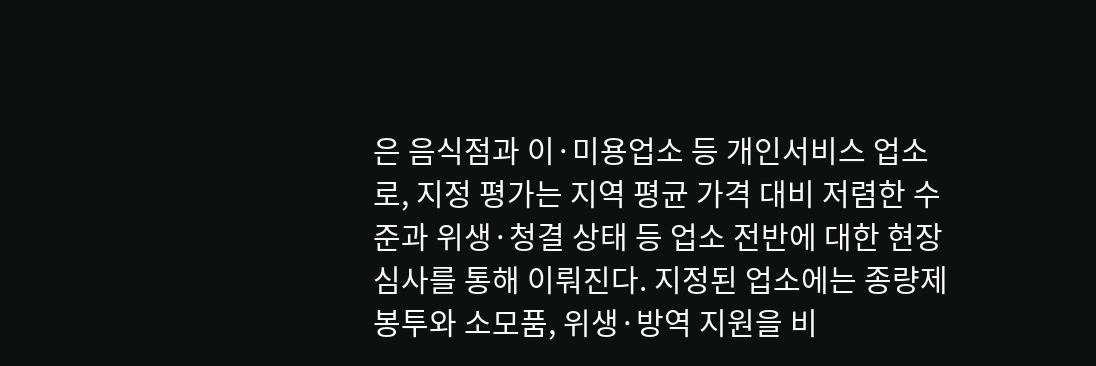은 음식점과 이·미용업소 등 개인서비스 업소로, 지정 평가는 지역 평균 가격 대비 저렴한 수준과 위생·청결 상태 등 업소 전반에 대한 현장 심사를 통해 이뤄진다. 지정된 업소에는 종량제봉투와 소모품, 위생·방역 지원을 비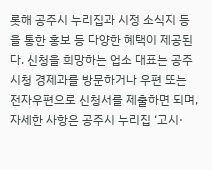롯해 공주시 누리집과 시정 소식지 등을 통한 홍보 등 다양한 혜택이 제공된다. 신청을 희망하는 업소 대표는 공주시청 경제과를 방문하거나 우편 또는 전자우편으로 신청서를 제출하면 되며, 자세한 사항은 공주시 누리집 ‘고시·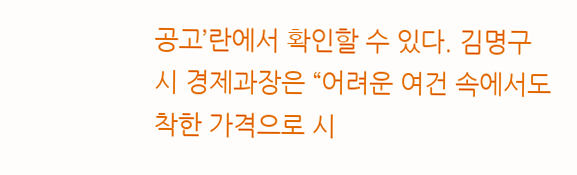공고’란에서 확인할 수 있다. 김명구 시 경제과장은 “어려운 여건 속에서도 착한 가격으로 시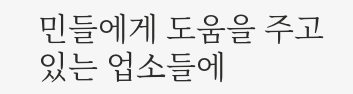민들에게 도움을 주고 있는 업소들에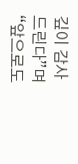깊이 감사드린다”며 “앞으로도